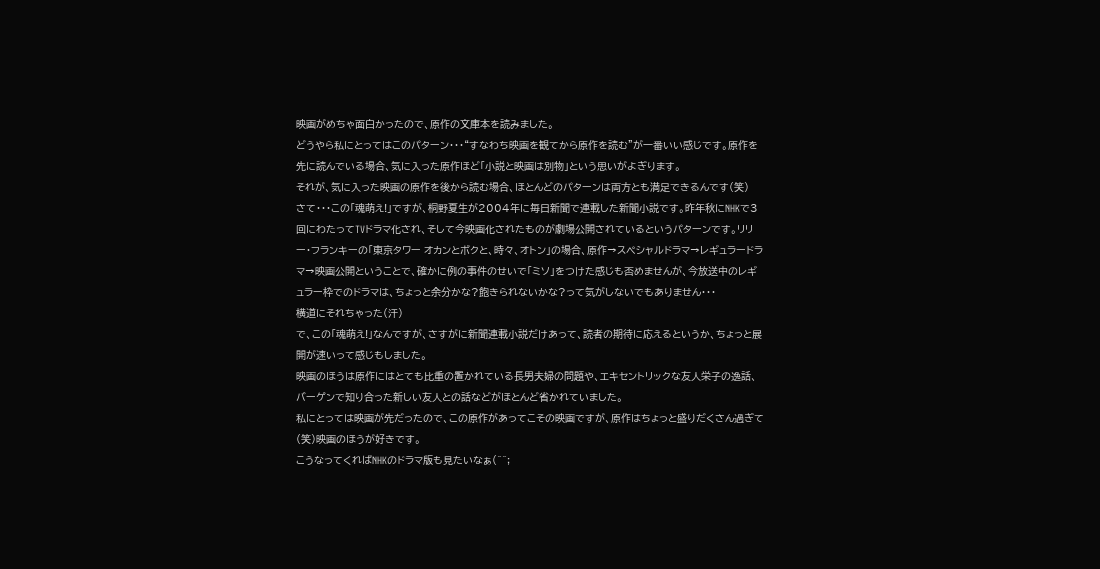映画がめちゃ面白かったので、原作の文庫本を読みました。
どうやら私にとってはこのパターン・・・“すなわち映画を観てから原作を読む”が一番いい感じです。原作を先に読んでいる場合、気に入った原作ほど「小説と映画は別物」という思いがよぎります。
それが、気に入った映画の原作を後から読む場合、ほとんどのパターンは両方とも満足できるんです(笑)
さて・・・この「魂萌え!」ですが、桐野夏生が2004年に毎日新聞で連載した新聞小説です。昨年秋にNHKで3回にわたってTVドラマ化され、そして今映画化されたものが劇場公開されているというパターンです。リリー・フランキーの「東京タワー オカンとボクと、時々、オトン」の場合、原作→スペシャルドラマ→レギュラードラマ→映画公開ということで、確かに例の事件のせいで「ミソ」をつけた感じも否めませんが、今放送中のレギュラー枠でのドラマは、ちょっと余分かな?飽きられないかな?って気がしないでもありません・・・
横道にそれちゃった(汗)
で、この「魂萌え!」なんですが、さすがに新聞連載小説だけあって、読者の期待に応えるというか、ちょっと展開が速いって感じもしました。
映画のほうは原作にはとても比重の置かれている長男夫婦の問題や、エキセントリックな友人栄子の逸話、バーゲンで知り合った新しい友人との話などがほとんど省かれていました。
私にとっては映画が先だったので、この原作があってこその映画ですが、原作はちょっと盛りだくさん過ぎて(笑)映画のほうが好きです。
こうなってくればNHKのドラマ版も見たいなぁ(^^;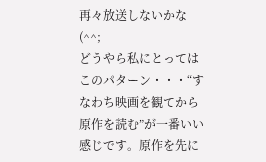再々放送しないかな(^^;
どうやら私にとってはこのパターン・・・“すなわち映画を観てから原作を読む”が一番いい感じです。原作を先に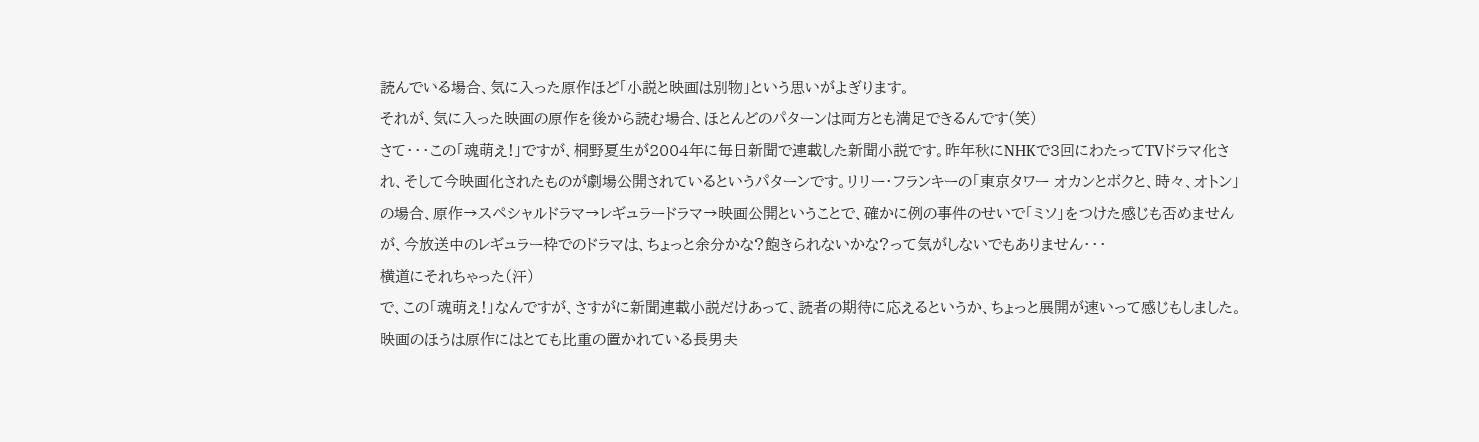読んでいる場合、気に入った原作ほど「小説と映画は別物」という思いがよぎります。
それが、気に入った映画の原作を後から読む場合、ほとんどのパターンは両方とも満足できるんです(笑)
さて・・・この「魂萌え!」ですが、桐野夏生が2004年に毎日新聞で連載した新聞小説です。昨年秋にNHKで3回にわたってTVドラマ化され、そして今映画化されたものが劇場公開されているというパターンです。リリー・フランキーの「東京タワー オカンとボクと、時々、オトン」の場合、原作→スペシャルドラマ→レギュラードラマ→映画公開ということで、確かに例の事件のせいで「ミソ」をつけた感じも否めませんが、今放送中のレギュラー枠でのドラマは、ちょっと余分かな?飽きられないかな?って気がしないでもありません・・・
横道にそれちゃった(汗)
で、この「魂萌え!」なんですが、さすがに新聞連載小説だけあって、読者の期待に応えるというか、ちょっと展開が速いって感じもしました。
映画のほうは原作にはとても比重の置かれている長男夫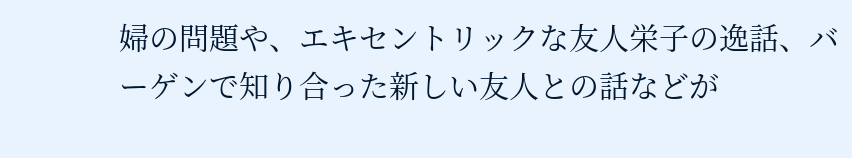婦の問題や、エキセントリックな友人栄子の逸話、バーゲンで知り合った新しい友人との話などが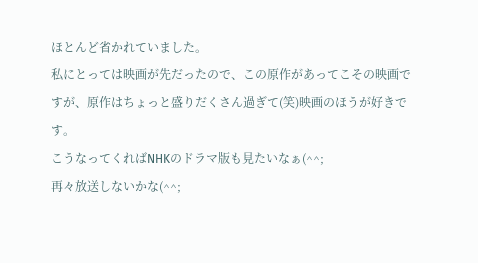ほとんど省かれていました。
私にとっては映画が先だったので、この原作があってこその映画ですが、原作はちょっと盛りだくさん過ぎて(笑)映画のほうが好きです。
こうなってくればNHKのドラマ版も見たいなぁ(^^;
再々放送しないかな(^^;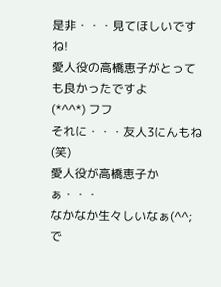是非・・・見てほしいですね!
愛人役の高橋恵子がとっても良かったですよ
(*^^*) フフ
それに・・・友人3にんもね(笑)
愛人役が高橋恵子かぁ・・・
なかなか生々しいなぁ(^^;
で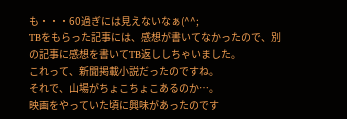も・・・60過ぎには見えないなぁ(^^;
TBをもらった記事には、感想が書いてなかったので、別の記事に感想を書いてTB返ししちゃいました。
これって、新聞掲載小説だったのですね。
それで、山場がちょこちょこあるのか…。
映画をやっていた頃に興味があったのです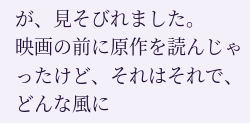が、見そびれました。
映画の前に原作を読んじゃったけど、それはそれで、どんな風に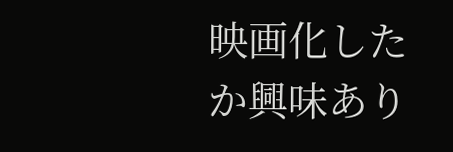映画化したか興味あり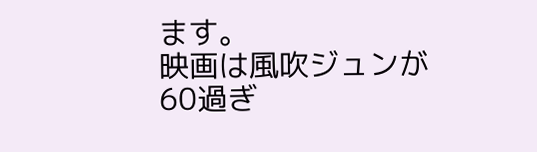ます。
映画は風吹ジュンが60過ぎ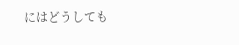にはどうしても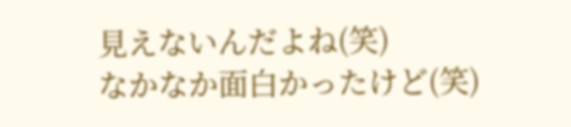見えないんだよね(笑)
なかなか面白かったけど(笑)